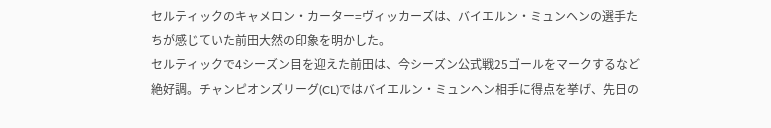セルティックのキャメロン・カーター=ヴィッカーズは、バイエルン・ミュンヘンの選手たちが感じていた前田大然の印象を明かした。
セルティックで4シーズン目を迎えた前田は、今シーズン公式戦25ゴールをマークするなど絶好調。チャンピオンズリーグ(CL)ではバイエルン・ミュンヘン相手に得点を挙げ、先日の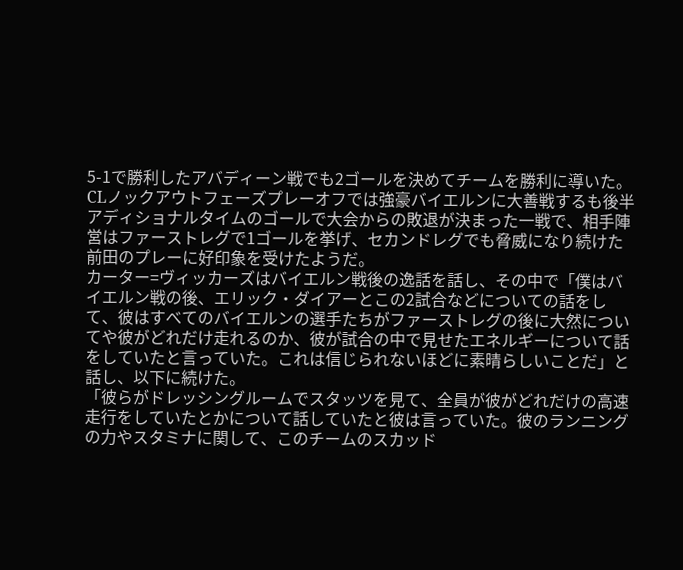5-1で勝利したアバディーン戦でも2ゴールを決めてチームを勝利に導いた。
CLノックアウトフェーズプレーオフでは強豪バイエルンに大善戦するも後半アディショナルタイムのゴールで大会からの敗退が決まった一戦で、相手陣営はファーストレグで1ゴールを挙げ、セカンドレグでも脅威になり続けた前田のプレーに好印象を受けたようだ。
カーター=ヴィッカーズはバイエルン戦後の逸話を話し、その中で「僕はバイエルン戦の後、エリック・ダイアーとこの2試合などについての話をして、彼はすべてのバイエルンの選手たちがファーストレグの後に大然についてや彼がどれだけ走れるのか、彼が試合の中で見せたエネルギーについて話をしていたと言っていた。これは信じられないほどに素晴らしいことだ」と話し、以下に続けた。
「彼らがドレッシングルームでスタッツを見て、全員が彼がどれだけの高速走行をしていたとかについて話していたと彼は言っていた。彼のランニングの力やスタミナに関して、このチームのスカッド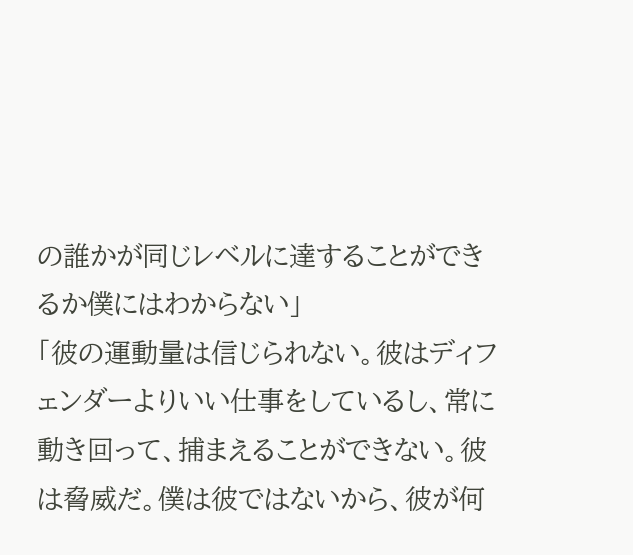の誰かが同じレベルに達することができるか僕にはわからない」
「彼の運動量は信じられない。彼はディフェンダーよりいい仕事をしているし、常に動き回って、捕まえることができない。彼は脅威だ。僕は彼ではないから、彼が何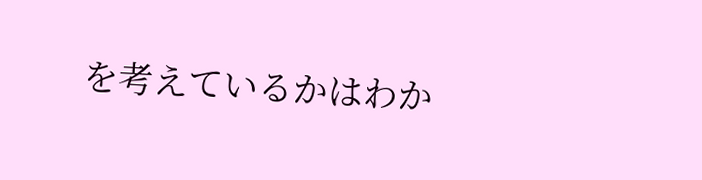を考えているかはわか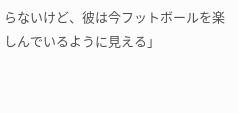らないけど、彼は今フットボールを楽しんでいるように見える」